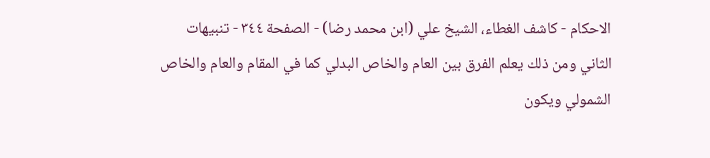الاحكام - كاشف الغطاء، الشيخ علي (ابن محمد رضا) - الصفحة ٣٤٤ - تنبيهات
الثاني ومن ذلك يعلم الفرق بين العام والخاص البدلي كما في المقام والعام والخاص الشمولي ويكون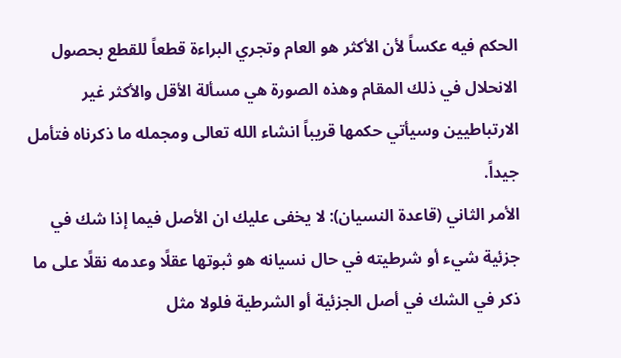الحكم فيه عكساً لأن الأكثر هو العام وتجري البراءة قطعاً للقطع بحصول الانحلال في ذلك المقام وهذه الصورة هي مسألة الأقل والأكثر غير الارتباطيين وسيأتي حكمها قريباً انشاء الله تعالى ومجمله ما ذكرناه فتأمل جيداً.
الأمر الثاني (قاعدة النسيان): لا يخفى عليك ان الأصل فيما إذا شك في جزئية شيء أو شرطيته في حال نسيانه هو ثبوتها عقلًا وعدمه نقلًا على ما ذكر في الشك في أصل الجزئية أو الشرطية فلولا مثل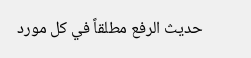حديث الرفع مطلقاً في كل مورد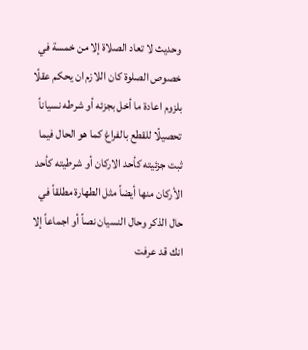وحديث لا تعاد الصلاة إلا من خمسة في خصوص الصلوة كان اللازم ان يحكم عقلًا بلزوم اعادة ما أخل بجزئه أو شرطه نسياناً تحصيلًا للقطع بالفراغ كما هو الحال فيما ثبت جزئيته كأحد الاركان أو شرطيته كأحد الأركان منها أيضاً مثل الطهارة مطلقاً في حال الذكر وحال النسيان نصاً أو اجماعاً إلا انك قد عرفت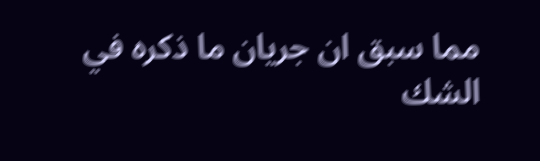مما سبق ان جريان ما ذكره في الشك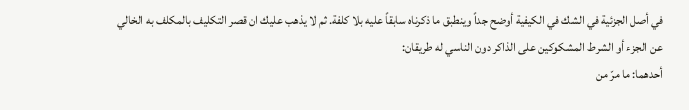في أصل الجزئية في الشك في الكيفية أوضح جداً وينطبق ما ذكرناه سابقاً عليه بلا كلفة. ثم لا يذهب عليك ان قصر التكليف بالمكلف به الخالي عن الجزء أو الشرط المشكوكين على الذاكر دون الناسي له طريقان:
أحدهما: ما مرّ من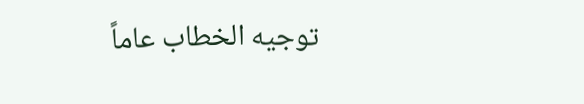توجيه الخطاب عاماً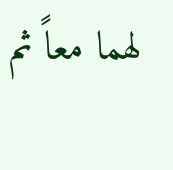لهما معاً ثم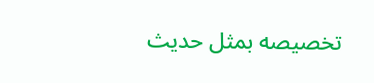تخصيصه بمثل حديث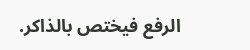الرفع فيختص بالذاكر.